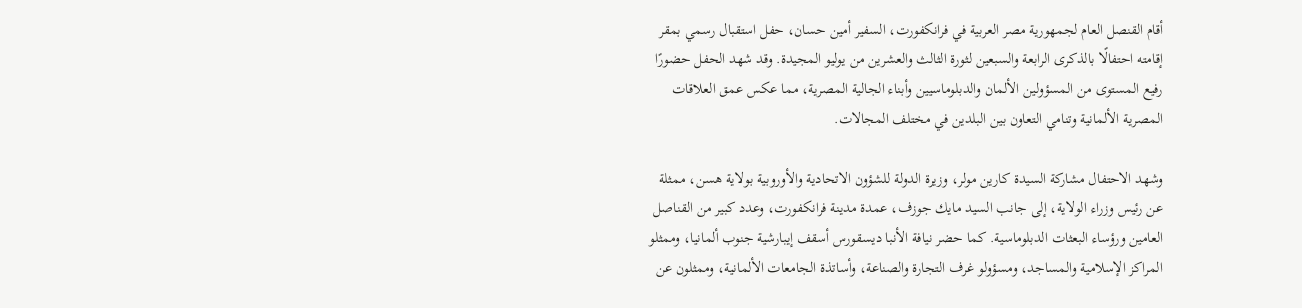أقام القنصل العام لجمهورية مصر العربية في فرانكفورت، السفير أمين حسان، حفل استقبال رسمي بمقر إقامته احتفالًا بالذكرى الرابعة والسبعين لثورة الثالث والعشرين من يوليو المجيدة. وقد شهد الحفل حضورًا رفيع المستوى من المسؤولين الألمان والدبلوماسيين وأبناء الجالية المصرية، مما عكس عمق العلاقات المصرية الألمانية وتنامي التعاون بين البلدين في مختلف المجالات.

وشهد الاحتفال مشاركة السيدة كارين مولر، وزيرة الدولة للشؤون الاتحادية والأوروبية بولاية هسن، ممثلة عن رئيس وزراء الولاية، إلى جانب السيد مايك جوزف، عمدة مدينة فرانكفورت، وعدد كبير من القناصل العامين ورؤساء البعثات الدبلوماسية. كما حضر نيافة الأنبا ديسقورس أسقف إيبارشية جنوب ألمانيا، وممثلو المراكز الإسلامية والمساجد، ومسؤولو غرف التجارة والصناعة، وأساتذة الجامعات الألمانية، وممثلون عن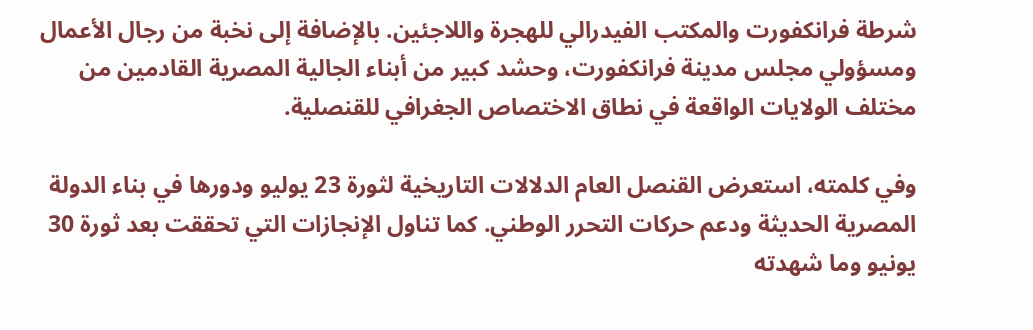شرطة فرانكفورت والمكتب الفيدرالي للهجرة واللاجئين. بالإضافة إلى نخبة من رجال الأعمال ومسؤولي مجلس مدينة فرانكفورت، وحشد كبير من أبناء الجالية المصرية القادمين من مختلف الولايات الواقعة في نطاق الاختصاص الجغرافي للقنصلية.

وفي كلمته، استعرض القنصل العام الدلالات التاريخية لثورة 23 يوليو ودورها في بناء الدولة المصرية الحديثة ودعم حركات التحرر الوطني. كما تناول الإنجازات التي تحققت بعد ثورة 30 يونيو وما شهدته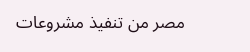مصر من تنفيذ مشروعات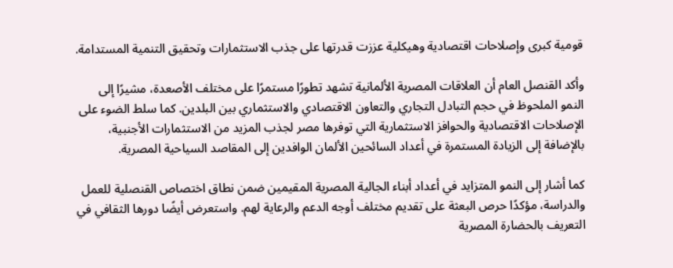قومية كبرى وإصلاحات اقتصادية وهيكلية عززت قدرتها على جذب الاستثمارات وتحقيق التنمية المستدامة.

وأكد القنصل العام أن العلاقات المصرية الألمانية تشهد تطورًا مستمرًا على مختلف الأصعدة، مشيرًا إلى النمو الملحوظ في حجم التبادل التجاري والتعاون الاقتصادي والاستثماري بين البلدين. كما سلط الضوء على الإصلاحات الاقتصادية والحوافز الاستثمارية التي توفرها مصر لجذب المزيد من الاستثمارات الأجنبية، بالإضافة إلى الزيادة المستمرة في أعداد السائحين الألمان الوافدين إلى المقاصد السياحية المصرية.

كما أشار إلى النمو المتزايد في أعداد أبناء الجالية المصرية المقيمين ضمن نطاق اختصاص القنصلية للعمل والدراسة، مؤكدًا حرص البعثة على تقديم مختلف أوجه الدعم والرعاية لهم. واستعرض أيضًا دورها الثقافي في التعريف بالحضارة المصرية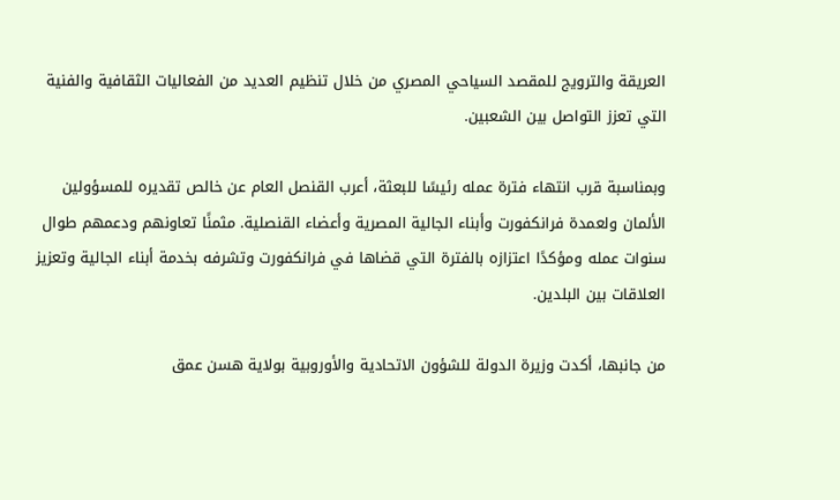العريقة والترويج للمقصد السياحي المصري من خلال تنظيم العديد من الفعاليات الثقافية والفنية التي تعزز التواصل بين الشعبين.

وبمناسبة قرب انتهاء فترة عمله رئيسًا للبعثة، أعرب القنصل العام عن خالص تقديره للمسؤولين الألمان ولعمدة فرانكفورت وأبناء الجالية المصرية وأعضاء القنصلية. مثمنًا تعاونهم ودعمهم طوال سنوات عمله ومؤكدًا اعتزازه بالفترة التي قضاها في فرانكفورت وتشرفه بخدمة أبناء الجالية وتعزيز العلاقات بين البلدين.

من جانبها، أكدت وزيرة الدولة للشؤون الاتحادية والأوروبية بولاية هسن عمق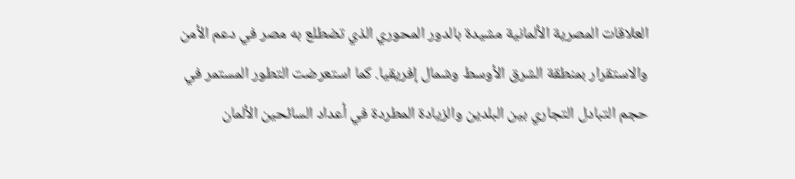العلاقات المصرية الألمانية مشيدة بالدور المحوري الذي تضطلع به مصر في دعم الأمن والاستقرار بمنطقة الشرق الأوسط وشمال إفريقيا. كما استعرضت التطور المستمر في حجم التبادل التجاري بين البلدين والزيادة المطردة في أعداد السائحين الألمان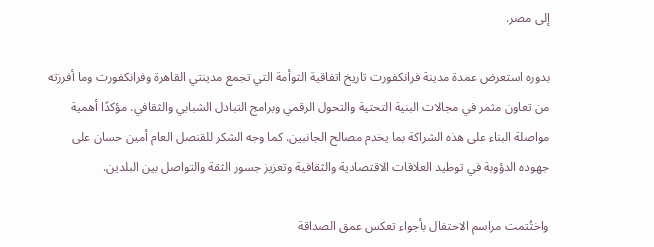إلى مصر.

بدوره استعرض عمدة مدينة فرانكفورت تاريخ اتفاقية التوأمة التي تجمع مدينتي القاهرة وفرانكفورت وما أفرزته من تعاون مثمر في مجالات البنية التحتية والتحول الرقمي وبرامج التبادل الشبابي والثقافي. مؤكدًا أهمية مواصلة البناء على هذه الشراكة بما يخدم مصالح الجانبين. كما وجه الشكر للقنصل العام أمين حسان على جهوده الدؤوبة في توطيد العلاقات الاقتصادية والثقافية وتعزيز جسور الثقة والتواصل بين البلدين.

واختُتمت مراسم الاحتفال بأجواء تعكس عمق الصداقة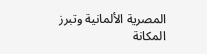المصرية الألمانية وتبرز المكانة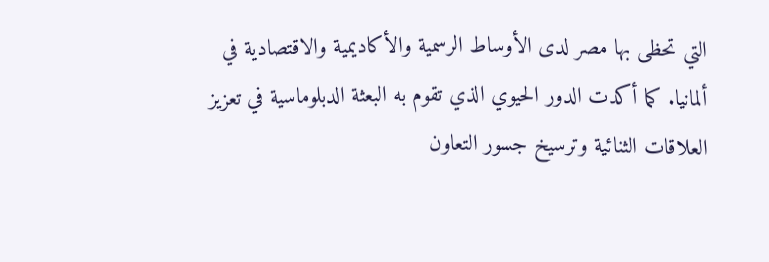التي تحظى بها مصر لدى الأوساط الرسمية والأكاديمية والاقتصادية في ألمانيا. كما أكدت الدور الحيوي الذي تقوم به البعثة الدبلوماسية في تعزيز العلاقات الثنائية وترسيخ جسور التعاون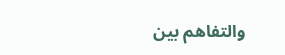والتفاهم بين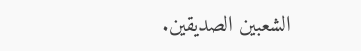الشعبين الصديقين.